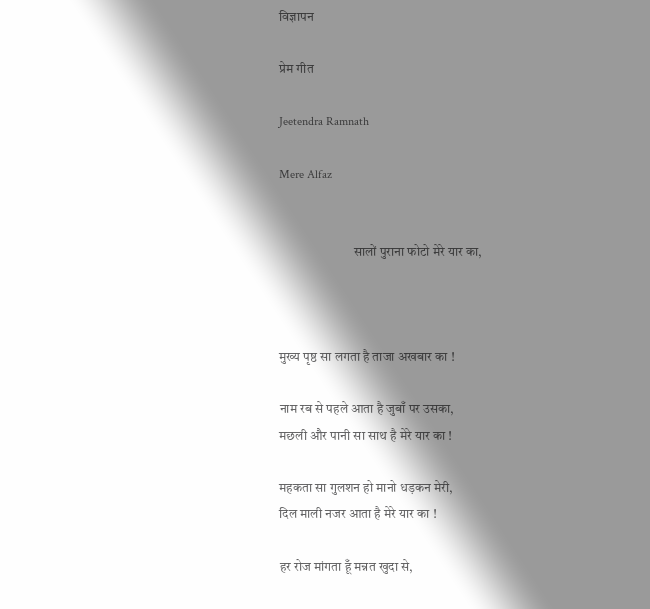विज्ञापन

प्रेम गीत

Jeetendra Ramnath

Mere Alfaz


                            सालों पुराना फोटो मेरे यार का,



मुख्य पृष्ठ सा लगता है ताजा अखबार का !

नाम रब से पहले आता है जुबाँ पर उसका,
मछली और पानी सा साथ है मेरे यार का !

महकता सा गुलशन हो मानो धड़कन मेरी,
दिल माली नजर आता है मेरे यार का !

हर रोज मांगता हूँ मन्नत खुदा से,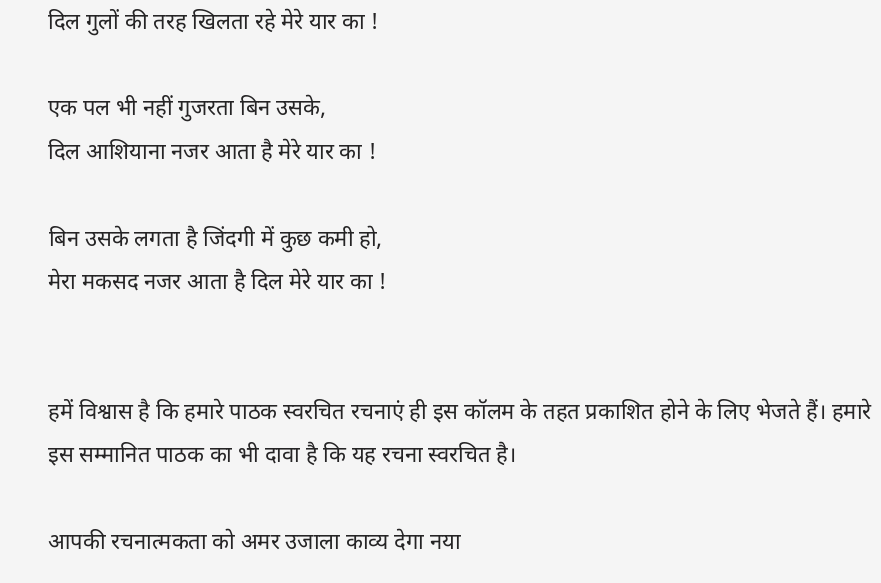दिल गुलों की तरह खिलता रहे मेरे यार का !

एक पल भी नहीं गुजरता बिन उसके,
दिल आशियाना नजर आता है मेरे यार का !

बिन उसके लगता है जिंदगी में कुछ कमी हो,
मेरा मकसद नजर आता है दिल मेरे यार का !


हमें विश्वास है कि हमारे पाठक स्वरचित रचनाएं ही इस कॉलम के तहत प्रकाशित होने के लिए भेजते हैं। हमारे इस सम्मानित पाठक का भी दावा है कि यह रचना स्वरचित है।

आपकी रचनात्मकता को अमर उजाला काव्य देगा नया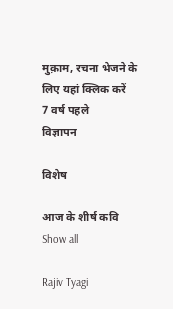मुक़ाम, रचना भेजने के लिए यहां क्लिक करें
7 वर्ष पहले
विज्ञापन

विशेष

आज के शीर्ष कवि Show all

Rajiv Tyagi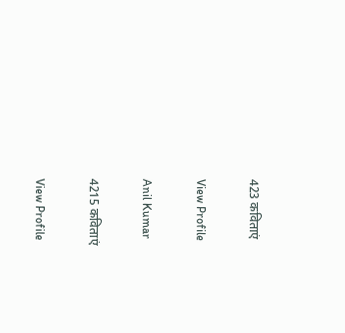423 कविताएं

View Profile

Anil Kumar

4215 कविताएं

View Profile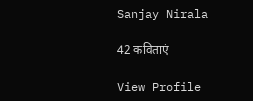Sanjay Nirala

42 कविताएं

View Profile